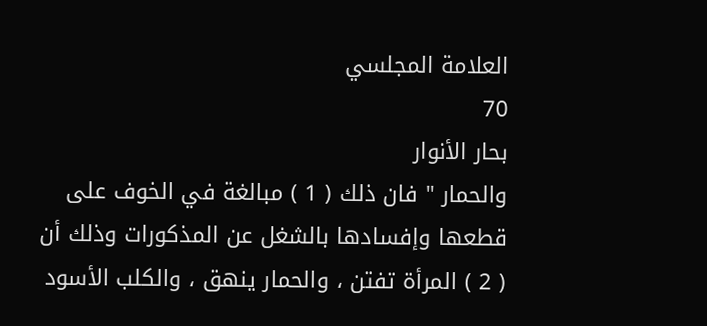العلامة المجلسي
70
بحار الأنوار
والحمار " فان ذلك ( 1 ) مبالغة في الخوف على قطعها وإفسادها بالشغل عن المذكورات وذلك أن ( 2 ) المرأة تفتن ، والحمار ينهق ، والكلب الأسود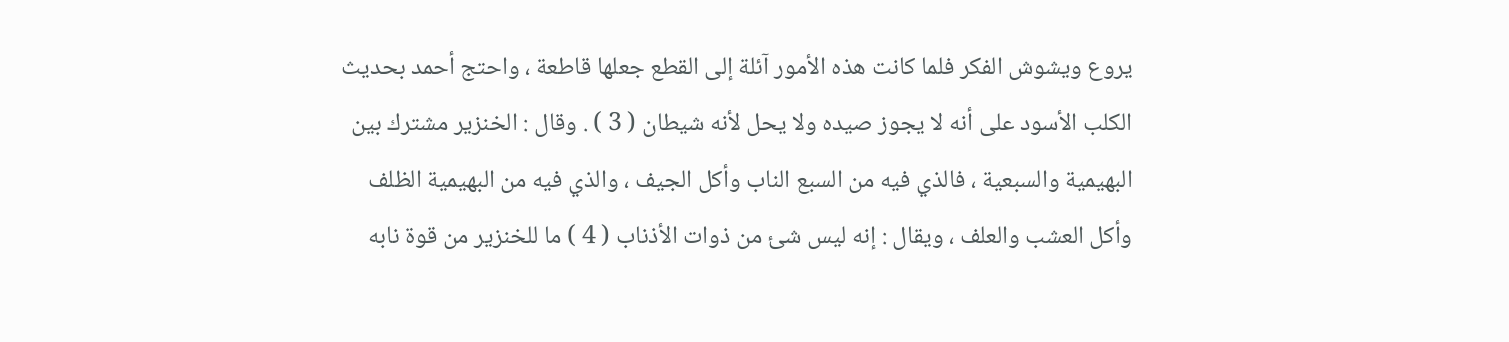يروع ويشوش الفكر فلما كانت هذه الأمور آئلة إلى القطع جعلها قاطعة ، واحتج أحمد بحديث الكلب الأسود على أنه لا يجوز صيده ولا يحل لأنه شيطان ( 3 ) . وقال : الخنزير مشترك بين البهيمية والسبعية ، فالذي فيه من السبع الناب وأكل الجيف ، والذي فيه من البهيمية الظلف وأكل العشب والعلف ، ويقال : إنه ليس شئ من ذوات الأذناب ( 4 ) ما للخنزير من قوة نابه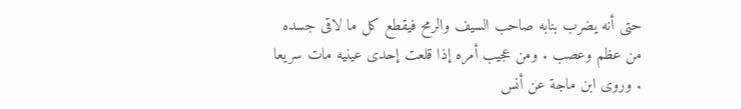حتى أنه يضرب بنابه صاحب السيف والرمح فيقطع كل ما لاقى جسده من عظم وعصب . ومن عجيب أمره إذا قلعت إحدى عينيه مات سريعا . وروى ابن ماجة عن أنس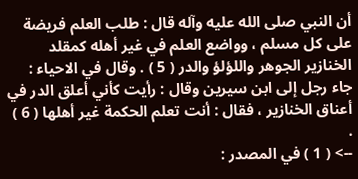أن النبي صلى الله عليه وآله قال : طلب العلم فريضة على كل مسلم ، وواضع العلم في غير أهله كمقلد الخنازير الجوهر واللؤلؤ والدر ( 5 ) . وقال في الاحياء : جاء رجل إلى ابن سيرين وقال : رأيت كأني أعلق الدر في أعناق الخنازير ، فقال : أنت تعلم الحكمة غير أهلها ( 6 ) .
--> ( 1 ) في المصدر :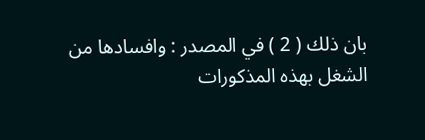بان ذلك ( 2 ) في المصدر : وافسادها من الشغل بهذه المذكورات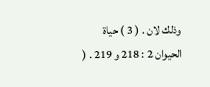وذلك لان . ( 3 ) حياة الحيوان 2 : 218 و 219 . (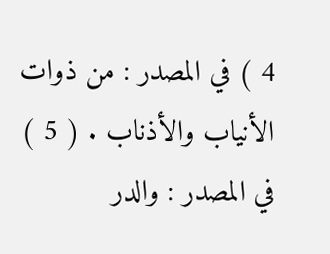4 ) في المصدر : من ذوات الأنياب والأذناب . ( 5 ) في المصدر : والدر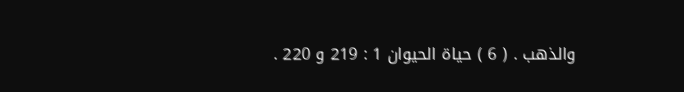والذهب . ( 6 ) حياة الحيوان 1 : 219 و 220 .